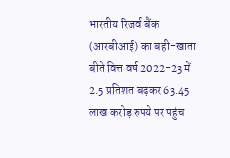भारतीय रिजर्व बैंक (आरबीआई) का बही-खाता बीते वित्त वर्ष 2022-23 में 2.5 प्रतिशत बढ़कर 63.45 लाख करोड़ रुपये पर पहुंच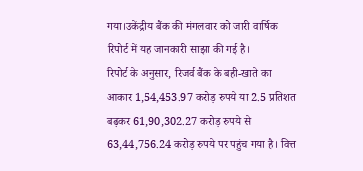गया।उकेंद्रीय बैंक की मंगलवार को जारी वार्षिक रिपोर्ट में यह जानकारी साझा की गई है।
रिपोर्ट के अनुसार, रिजर्व बैंक के बही-खाते का आकार 1,54,453.97 करोड़ रुपये या 2.5 प्रतिशत बढ़कर 61,90,302.27 करोड़ रुपये से 63,44,756.24 करोड़ रुपये पर पहुंच गया है। वित्त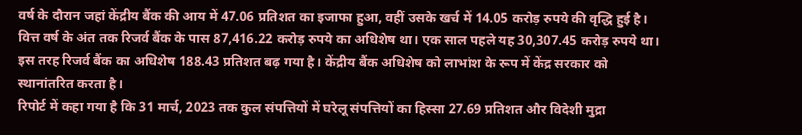वर्ष के दौरान जहां केंद्रीय बैंक की आय में 47.06 प्रतिशत का इजाफा हुआ, वहीं उसके खर्च में 14.05 करोड़ रुपये की वृद्धि हुई है।
वित्त वर्ष के अंत तक रिजर्व बैंक के पास 87,416.22 करोड़ रुपये का अधिशेष था। एक साल पहले यह 30,307.45 करोड़ रुपये था। इस तरह रिजर्व बैंक का अधिशेष 188.43 प्रतिशत बढ़ गया है। केंद्रीय बैंक अधिशेष को लाभांश के रूप में केंद्र सरकार को स्थानांतरित करता है।
रिपोर्ट में कहा गया है कि 31 मार्च, 2023 तक कुल संपत्तियों में घरेलू संपत्तियों का हिस्सा 27.69 प्रतिशत और विदेशी मुद्रा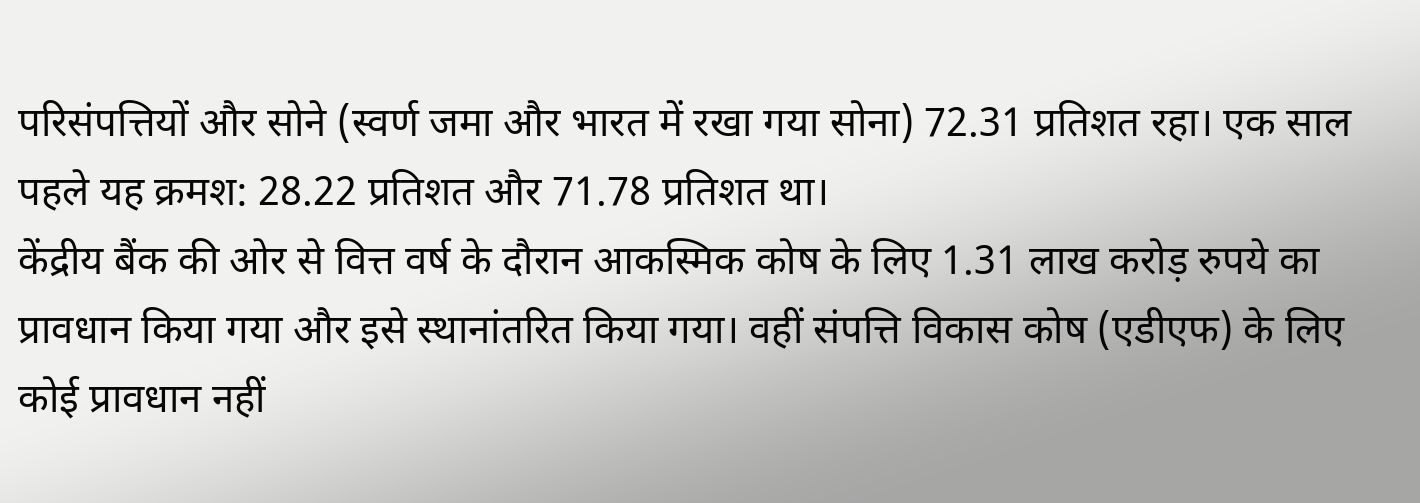परिसंपत्तियों और सोने (स्वर्ण जमा और भारत में रखा गया सोना) 72.31 प्रतिशत रहा। एक साल पहले यह क्रमश: 28.22 प्रतिशत और 71.78 प्रतिशत था।
केंद्रीय बैंक की ओर से वित्त वर्ष के दौरान आकस्मिक कोष के लिए 1.31 लाख करोड़ रुपये का प्रावधान किया गया और इसे स्थानांतरित किया गया। वहीं संपत्ति विकास कोष (एडीएफ) के लिए कोई प्रावधान नहीं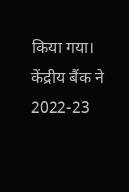किया गया।
केंद्रीय बैंक ने 2022-23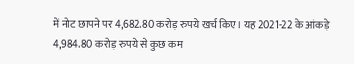में नोट छापने पर 4,682.80 करोड़ रुपये खर्च किए। यह 2021-22 के आंकड़े 4,984.80 करोड़ रुपये से कुछ कम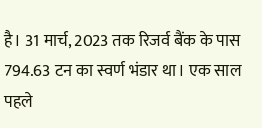है। 31 मार्च, 2023 तक रिजर्व बैंक के पास 794.63 टन का स्वर्ण भंडार था। एक साल पहले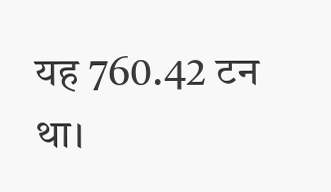यह 760.42 टन था।